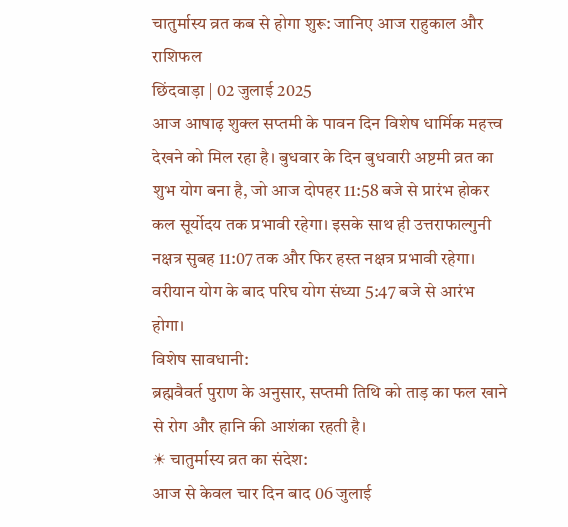चातुर्मास्य व्रत कब से होगा शुरू: जानिए आज राहुकाल और राशिफल
छिंदवाड़ा | 02 जुलाई 2025
आज आषाढ़ शुक्ल सप्तमी के पावन दिन विशेष धार्मिक महत्त्व देखने को मिल रहा है। बुधवार के दिन बुधवारी अष्टमी व्रत का शुभ योग बना है, जो आज दोपहर 11:58 बजे से प्रारंभ होकर कल सूर्योदय तक प्रभावी रहेगा। इसके साथ ही उत्तराफाल्गुनी नक्षत्र सुबह 11:07 तक और फिर हस्त नक्षत्र प्रभावी रहेगा। वरीयान योग के बाद परिघ योग संध्या 5:47 बजे से आरंभ होगा।
विशेष सावधानी:
ब्रह्मवैवर्त पुराण के अनुसार, सप्तमी तिथि को ताड़ का फल खाने से रोग और हानि की आशंका रहती है।
☀ चातुर्मास्य व्रत का संदेश:
आज से केवल चार दिन बाद 06 जुलाई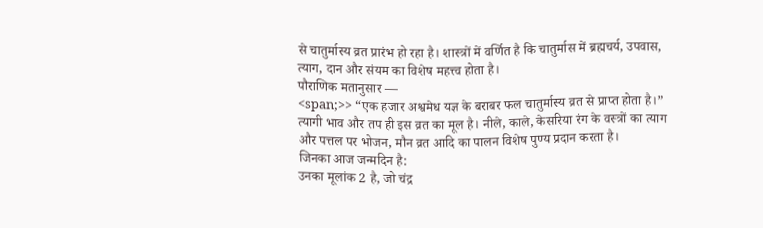से चातुर्मास्य व्रत प्रारंभ हो रहा है। शास्त्रों में वर्णित है कि चातुर्मास में ब्रह्मचर्य, उपवास, त्याग, दान और संयम का विशेष महत्त्व होता है।
पौराणिक मतानुसार —
<span;>> “एक हजार अश्वमेध यज्ञ के बराबर फल चातुर्मास्य व्रत से प्राप्त होता है।”
त्यागी भाव और तप ही इस व्रत का मूल है। नीले, काले, केसरिया रंग के वस्त्रों का त्याग और पत्तल पर भोजन, मौन व्रत आदि का पालन विशेष पुण्य प्रदान करता है।
जिनका आज जन्मदिन है:
उनका मूलांक 2 है, जो चंद्र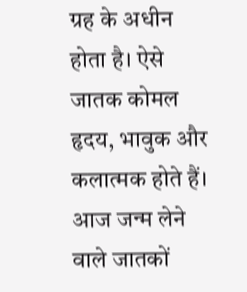ग्रह के अधीन होता है। ऐसे जातक कोमल हृदय, भावुक और कलात्मक होते हैं। आज जन्म लेने वाले जातकों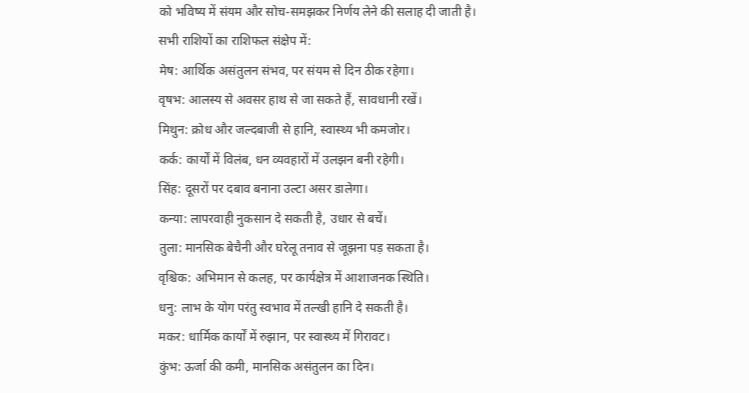को भविष्य में संयम और सोच-समझकर निर्णय लेने की सलाह दी जाती है।
सभी राशियों का राशिफल संक्षेप में:
मेष: आर्थिक असंतुलन संभव, पर संयम से दिन ठीक रहेगा।
वृषभ: आलस्य से अवसर हाथ से जा सकते हैं, सावधानी रखें।
मिथुन: क्रोध और जल्दबाजी से हानि, स्वास्थ्य भी कमजोर।
कर्क: कार्यों में विलंब, धन व्यवहारों में उलझन बनी रहेगी।
सिंह: दूसरों पर दबाव बनाना उल्टा असर डालेगा।
कन्या: लापरवाही नुकसान दे सकती है, उधार से बचें।
तुला: मानसिक बेचैनी और घरेलू तनाव से जूझना पड़ सकता है।
वृश्चिक: अभिमान से कलह, पर कार्यक्षेत्र में आशाजनक स्थिति।
धनु: लाभ के योग परंतु स्वभाव में तल्खी हानि दे सकती है।
मकर: धार्मिक कार्यों में रुझान, पर स्वास्थ्य में गिरावट।
कुंभ: ऊर्जा की कमी, मानसिक असंतुलन का दिन।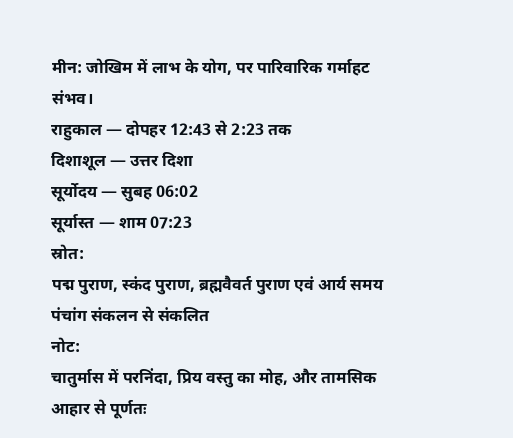मीन: जोखिम में लाभ के योग, पर पारिवारिक गर्माहट संभव।
राहुकाल — दोपहर 12:43 से 2:23 तक
दिशाशूल — उत्तर दिशा
सूर्योदय — सुबह 06:02
सूर्यास्त — शाम 07:23
स्रोत:
पद्म पुराण, स्कंद पुराण, ब्रह्मवैवर्त पुराण एवं आर्य समय पंचांग संकलन से संकलित
नोट:
चातुर्मास में परनिंदा, प्रिय वस्तु का मोह, और तामसिक आहार से पूर्णतः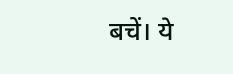बचें। ये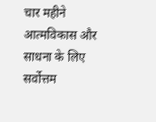चार महीने आत्मविकास और साधना के लिए सर्वोत्तम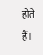होते हैं।